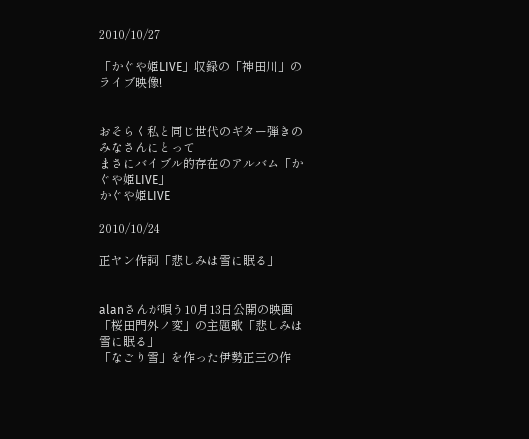2010/10/27

「かぐや姫LIVE」収録の「神田川」のライブ映像!


おそらく私と同じ世代のギター弾きのみなさんにとって
まさにバイブル的存在のアルバム「かぐや姫LIVE」
かぐや姫LIVE

2010/10/24

正ヤン作詞「悲しみは雪に眠る」


alanさんが唄う10月13日公開の映画「桜田門外ノ変」の主題歌「悲しみは雪に眠る」
「なごり雪」を作った伊勢正三の作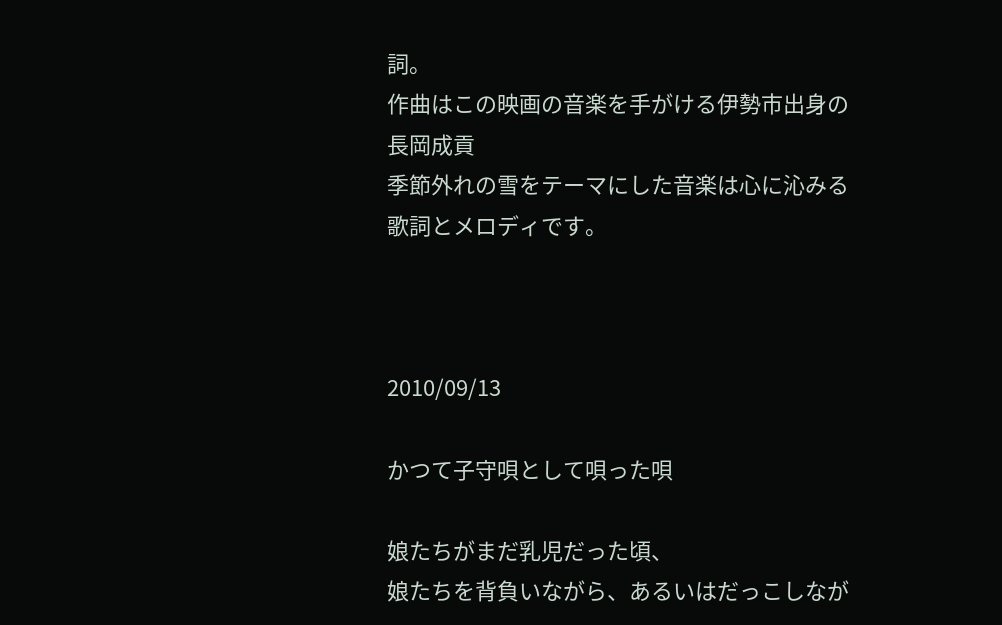詞。
作曲はこの映画の音楽を手がける伊勢市出身の長岡成貢
季節外れの雪をテーマにした音楽は心に沁みる歌詞とメロディです。



2010/09/13

かつて子守唄として唄った唄

娘たちがまだ乳児だった頃、
娘たちを背負いながら、あるいはだっこしなが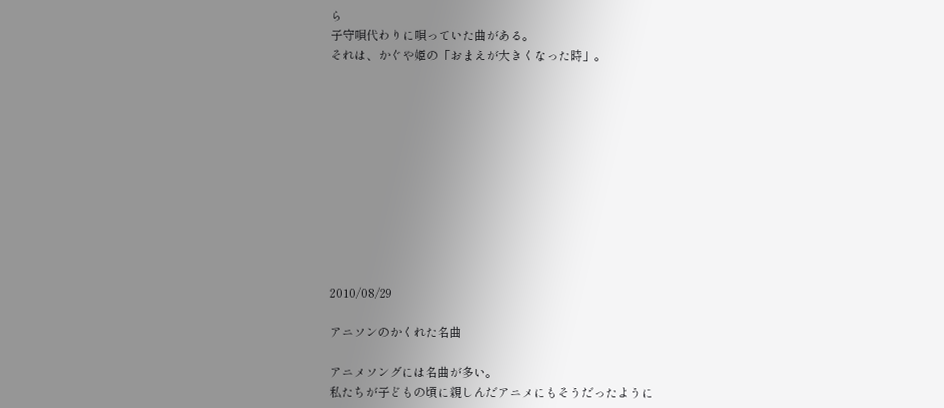ら
子守唄代わりに唄っていた曲がある。
それは、かぐや姫の「おまえが大きくなった時」。











2010/08/29

アニソンのかくれた名曲

アニメソングには名曲が多い。
私たちが子どもの頃に親しんだアニメにもそうだったように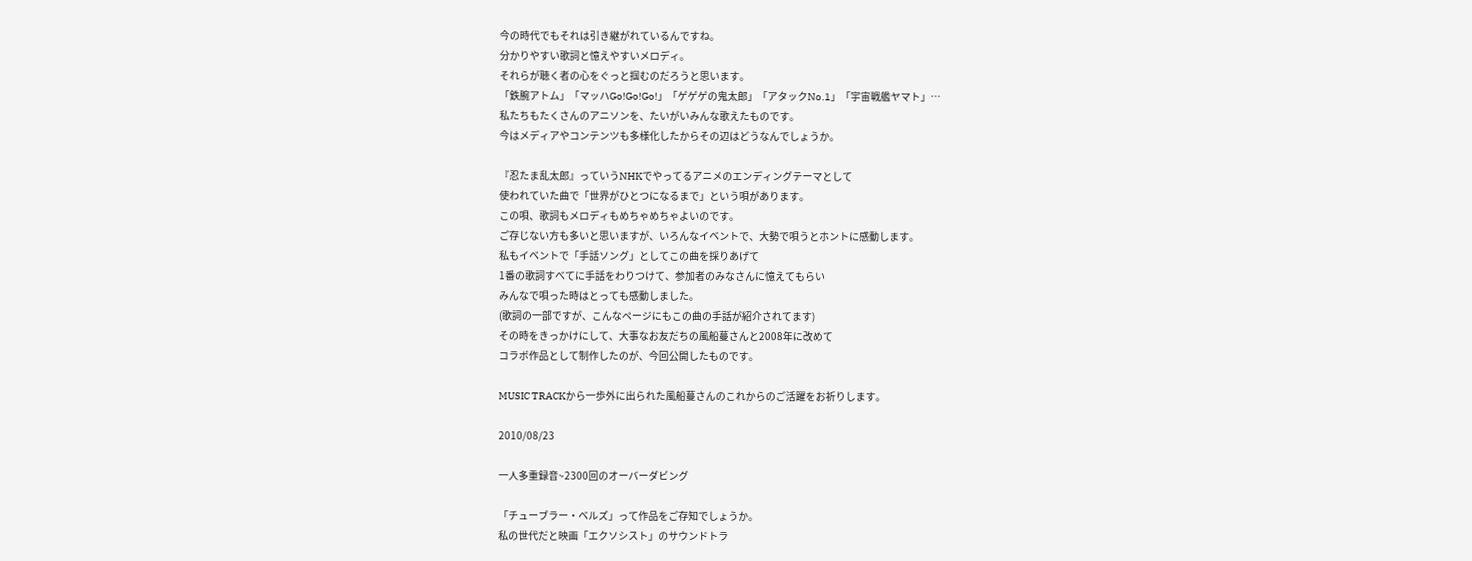今の時代でもそれは引き継がれているんですね。
分かりやすい歌詞と憶えやすいメロディ。
それらが聴く者の心をぐっと掴むのだろうと思います。
「鉄腕アトム」「マッハGo!Go!Go!」「ゲゲゲの鬼太郎」「アタックNo.1」「宇宙戦艦ヤマト」…
私たちもたくさんのアニソンを、たいがいみんな歌えたものです。
今はメディアやコンテンツも多様化したからその辺はどうなんでしょうか。

『忍たま乱太郎』っていうNHKでやってるアニメのエンディングテーマとして
使われていた曲で「世界がひとつになるまで」という唄があります。
この唄、歌詞もメロディもめちゃめちゃよいのです。
ご存じない方も多いと思いますが、いろんなイベントで、大勢で唄うとホントに感動します。
私もイベントで「手話ソング」としてこの曲を採りあげて
1番の歌詞すべてに手話をわりつけて、参加者のみなさんに憶えてもらい
みんなで唄った時はとっても感動しました。
(歌詞の一部ですが、こんなページにもこの曲の手話が紹介されてます)
その時をきっかけにして、大事なお友だちの風船蔓さんと2008年に改めて
コラボ作品として制作したのが、今回公開したものです。

MUSIC TRACKから一歩外に出られた風船蔓さんのこれからのご活躍をお祈りします。

2010/08/23

一人多重録音~2300回のオーバーダビング

「チューブラー・ベルズ」って作品をご存知でしょうか。
私の世代だと映画「エクソシスト」のサウンドトラ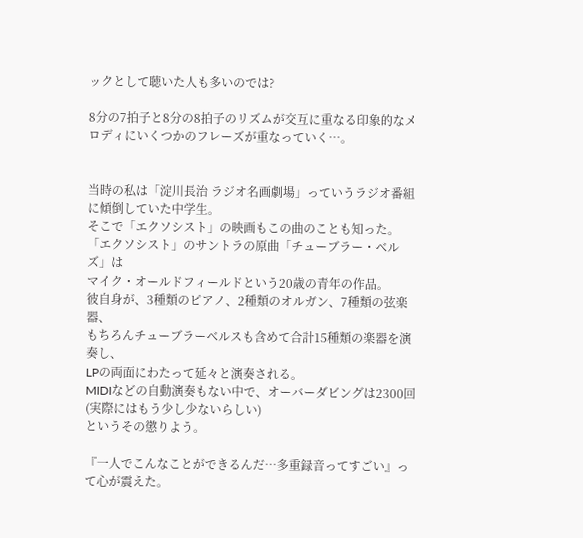ックとして聴いた人も多いのでは?

8分の7拍子と8分の8拍子のリズムが交互に重なる印象的なメロディにいくつかのフレーズが重なっていく…。


当時の私は「淀川長治 ラジオ名画劇場」っていうラジオ番組に傾倒していた中学生。
そこで「エクソシスト」の映画もこの曲のことも知った。
「エクソシスト」のサントラの原曲「チューブラー・ベルズ」は
マイク・オールドフィールドという20歳の青年の作品。
彼自身が、3種類のピアノ、2種類のオルガン、7種類の弦楽器、
もちろんチューブラーベルスも含めて合計15種類の楽器を演奏し、
LPの両面にわたって延々と演奏される。
MIDIなどの自動演奏もない中で、オーバーダビングは2300回(実際にはもう少し少ないらしい)
というその懲りよう。

『一人でこんなことができるんだ…多重録音ってすごい』って心が震えた。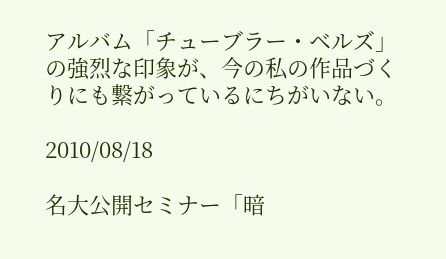アルバム「チューブラー・ベルズ」の強烈な印象が、今の私の作品づくりにも繋がっているにちがいない。

2010/08/18

名大公開セミナー「暗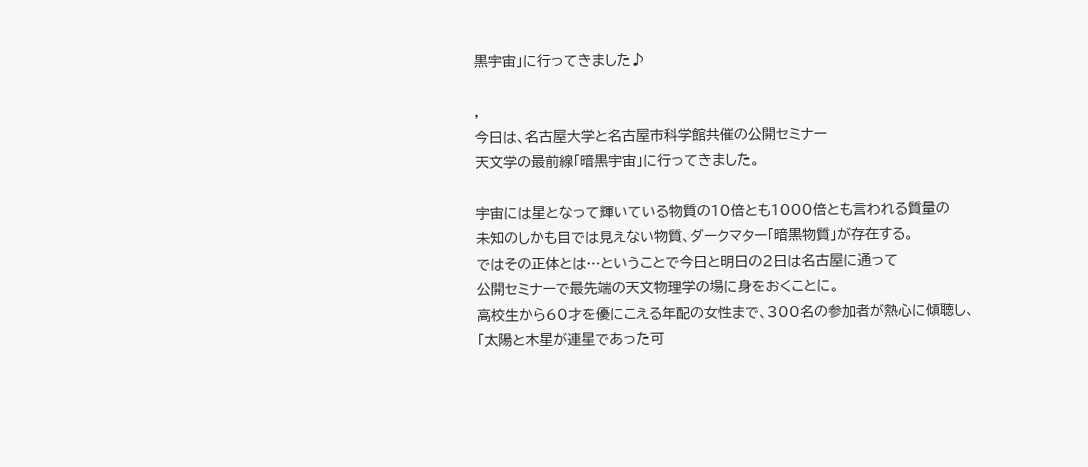黒宇宙」に行ってきました♪

,
今日は、名古屋大学と名古屋市科学館共催の公開セミナー
天文学の最前線「暗黒宇宙」に行ってきました。

宇宙には星となって輝いている物質の10倍とも1000倍とも言われる質量の
未知のしかも目では見えない物質、ダークマター「暗黒物質」が存在する。
ではその正体とは…ということで今日と明日の2日は名古屋に通って
公開セミナーで最先端の天文物理学の場に身をおくことに。
高校生から60才を優にこえる年配の女性まで、300名の参加者が熱心に傾聴し、
「太陽と木星が連星であった可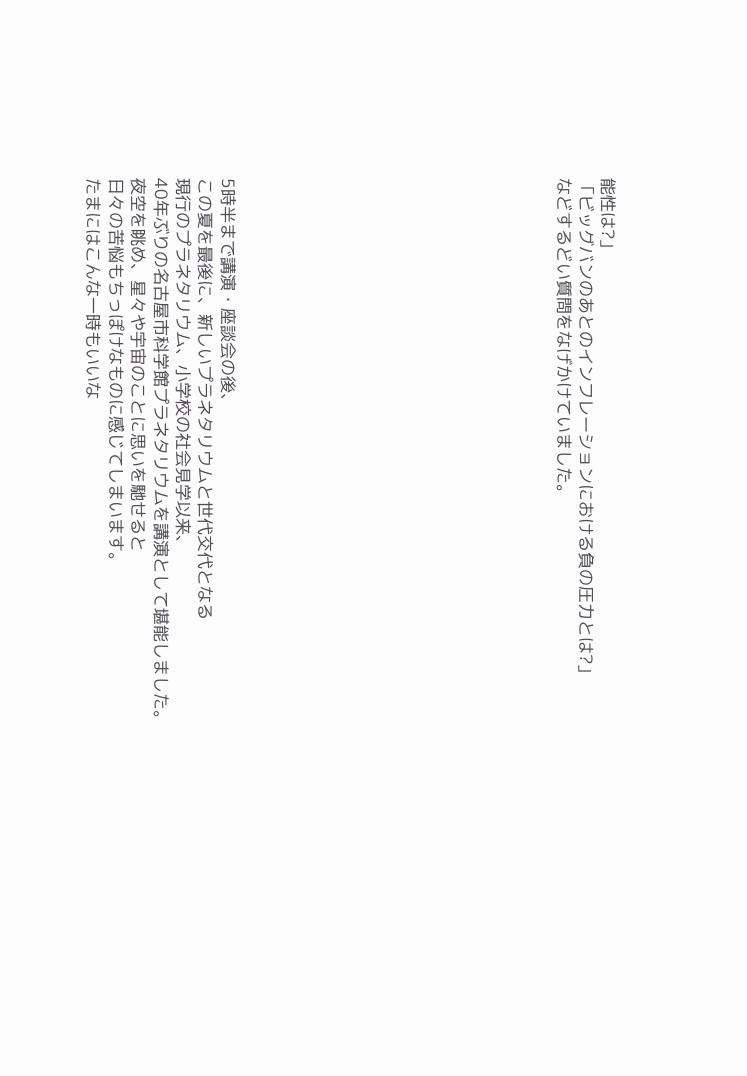能性は?」
「ビッグバンのあとのインフレーションにおける負の圧力とは?」
などするどい質問をなげかけていました。














5時半まで講演・座談会の後、
この夏を最後に、新しいプラネタリウムと世代交代となる
現行のプラネタリウム、小学校の社会見学以来、
40年ぶりの名古屋市科学館プラネタリウムを講演として堪能しました。
夜空を眺め、星々や宇宙のことに思いを馳せると
日々の苦悩もちっぽけなものに感じてしまいます。
たまにはこんな一時もいいな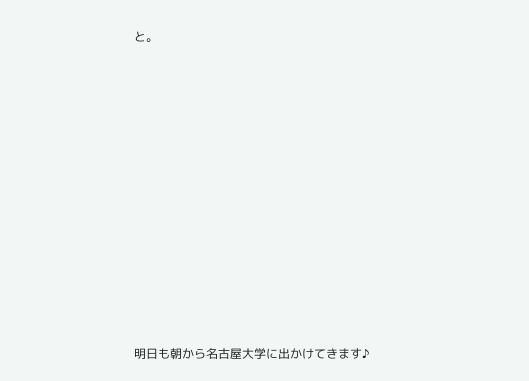と。














明日も朝から名古屋大学に出かけてきます♪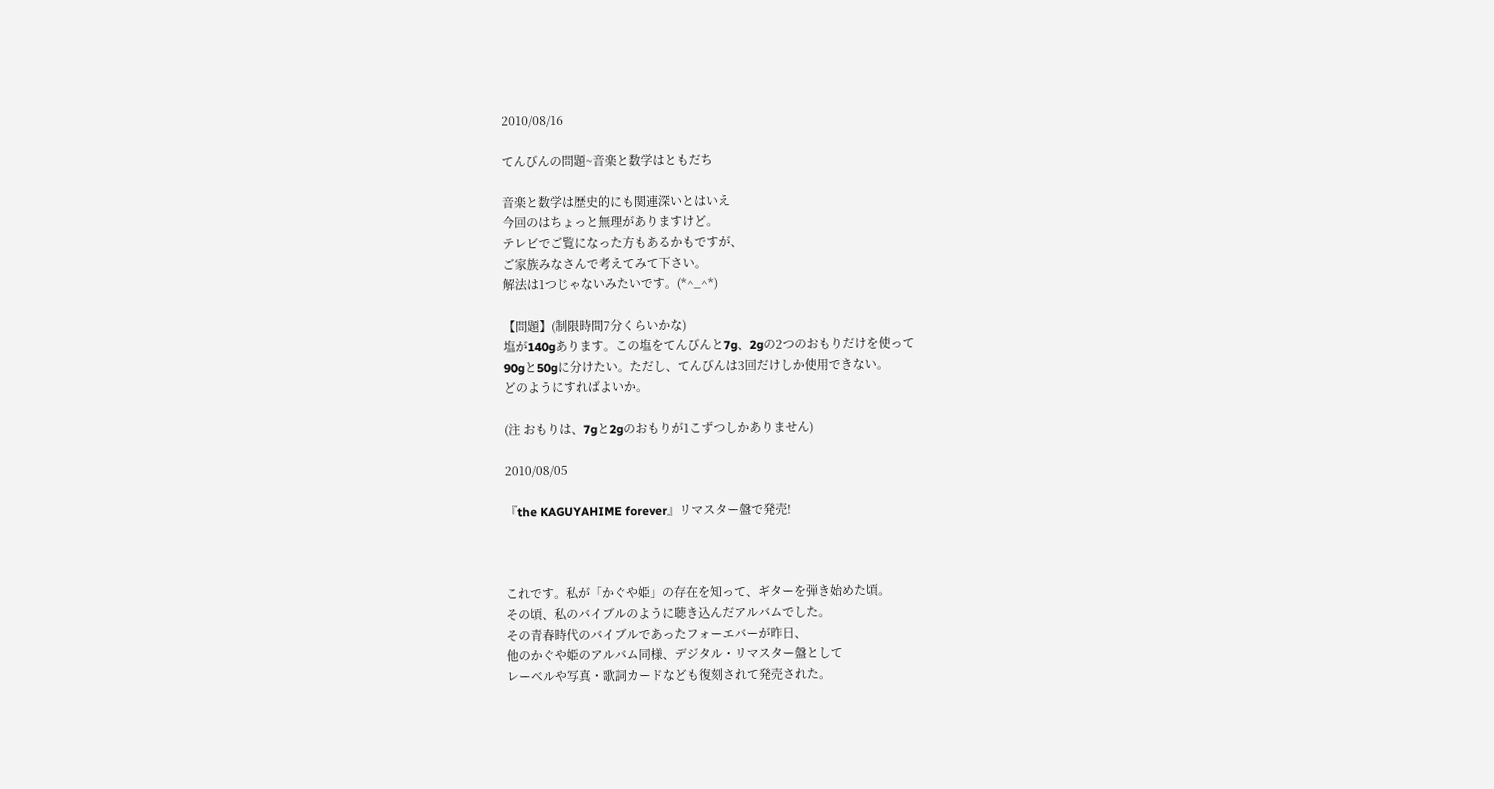2010/08/16

てんびんの問題~音楽と数学はともだち

音楽と数学は歴史的にも関連深いとはいえ
今回のはちょっと無理がありますけど。
テレビでご覧になった方もあるかもですが、
ご家族みなさんで考えてみて下さい。
解法は1つじゃないみたいです。(*^_^*)

【問題】(制限時間7分くらいかな)
塩が140gあります。この塩をてんびんと7g、2gの2つのおもりだけを使って
90gと50gに分けたい。ただし、てんびんは3回だけしか使用できない。
どのようにすればよいか。

(注 おもりは、7gと2gのおもりが1こずつしかありません)

2010/08/05

『the KAGUYAHIME forever』リマスター盤で発売!



これです。私が「かぐや姫」の存在を知って、ギターを弾き始めた頃。
その頃、私のバイブルのように聴き込んだアルバムでした。
その青春時代のバイブルであったフォーエバーが昨日、
他のかぐや姫のアルバム同様、デジタル・リマスター盤として
レーベルや写真・歌詞カードなども復刻されて発売された。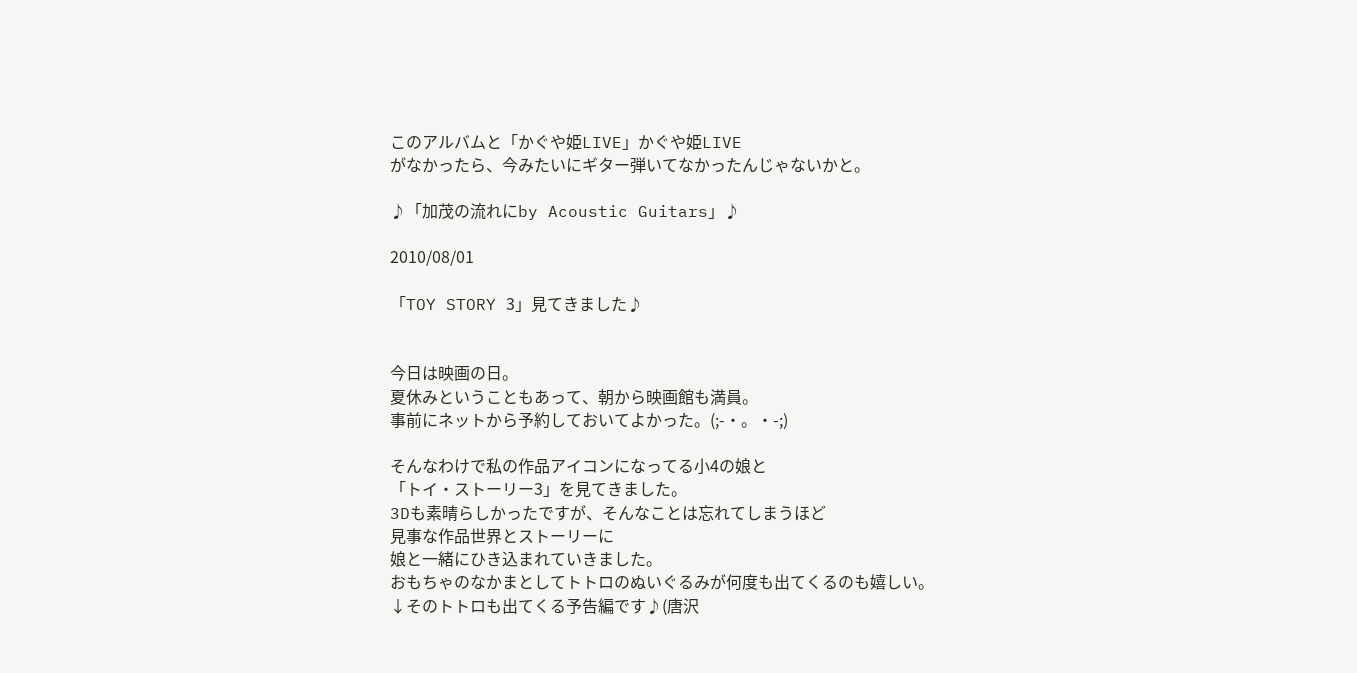このアルバムと「かぐや姫LIVE」かぐや姫LIVE
がなかったら、今みたいにギター弾いてなかったんじゃないかと。

♪「加茂の流れにby Acoustic Guitars」♪

2010/08/01

「TOY STORY 3」見てきました♪


今日は映画の日。
夏休みということもあって、朝から映画館も満員。
事前にネットから予約しておいてよかった。(;-・。・-;)

そんなわけで私の作品アイコンになってる小4の娘と
「トイ・ストーリー3」を見てきました。
3Dも素晴らしかったですが、そんなことは忘れてしまうほど
見事な作品世界とストーリーに
娘と一緒にひき込まれていきました。
おもちゃのなかまとしてトトロのぬいぐるみが何度も出てくるのも嬉しい。
↓そのトトロも出てくる予告編です♪(唐沢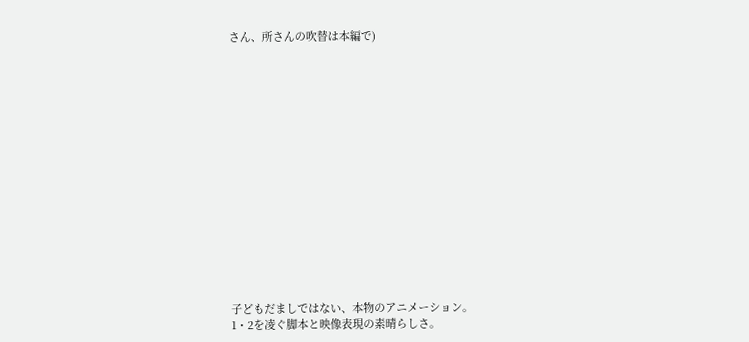さん、所さんの吹替は本編で)
















子どもだましではない、本物のアニメーション。
1・2を凌ぐ脚本と映像表現の素晴らしさ。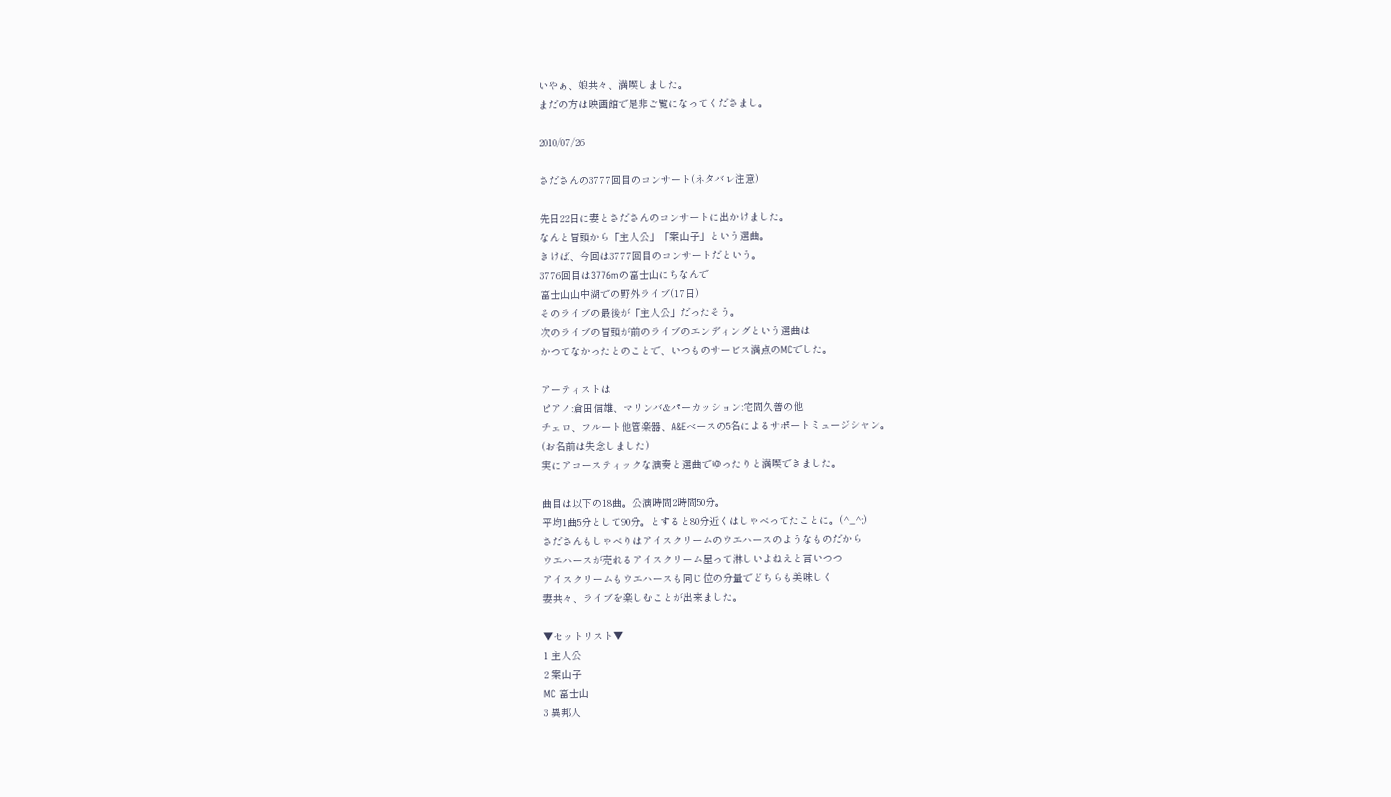いやぁ、娘共々、満喫しました。
まだの方は映画館で是非ご覧になってくださまし。

2010/07/26

さださんの3777回目のコンサート(ネタバレ注意)

先日22日に妻とさださんのコンサートに出かけました。
なんと冒頭から「主人公」「案山子」という選曲。
きけば、今回は3777回目のコンサートだという。
3776回目は3776mの富士山にちなんで
富士山山中湖での野外ライブ(17日)
そのライブの最後が「主人公」だったそう。
次のライブの冒頭が前のライブのエンディングという選曲は
かつてなかったとのことで、いつものサービス満点のMCでした。

アーティストは
ピアノ:倉田信雄、マリンバ&パーカッション:宅間久善の他
チェロ、フルート他管楽器、A&Eベースの5名によるサポートミュージシャン。
(お名前は失念しました)
実にアコースティックな演奏と選曲でゆったりと満喫できました。

曲目は以下の18曲。公演時間2時間50分。
平均1曲5分として90分。とすると80分近くはしゃべってたことに。(^_^;)
さださんもしゃべりはアイスクリームのウエハースのようなものだから
ウエハースが売れるアイスクリーム屋って淋しいよねえと言いつつ
アイスクリームもウエハースも同じ位の分量でどちらも美味しく
妻共々、ライブを楽しむことが出来ました。

▼セットリスト▼
1 主人公
2 案山子
MC 富士山
3 異邦人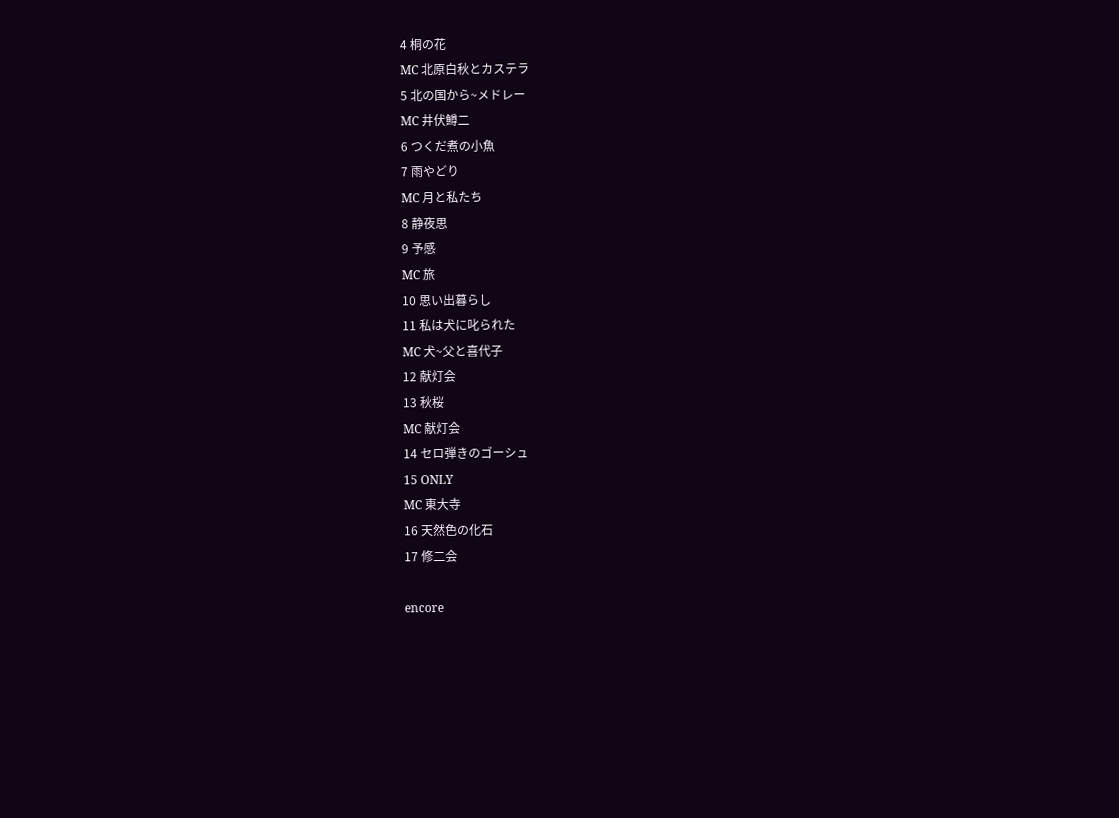4 桐の花
MC 北原白秋とカステラ
5 北の国から~メドレー
MC 井伏鱒二
6 つくだ煮の小魚
7 雨やどり
MC 月と私たち
8 静夜思
9 予感
MC 旅
10 思い出暮らし
11 私は犬に叱られた
MC 犬~父と喜代子
12 献灯会
13 秋桜
MC 献灯会
14 セロ弾きのゴーシュ
15 ONLY
MC 東大寺
16 天然色の化石
17 修二会

encore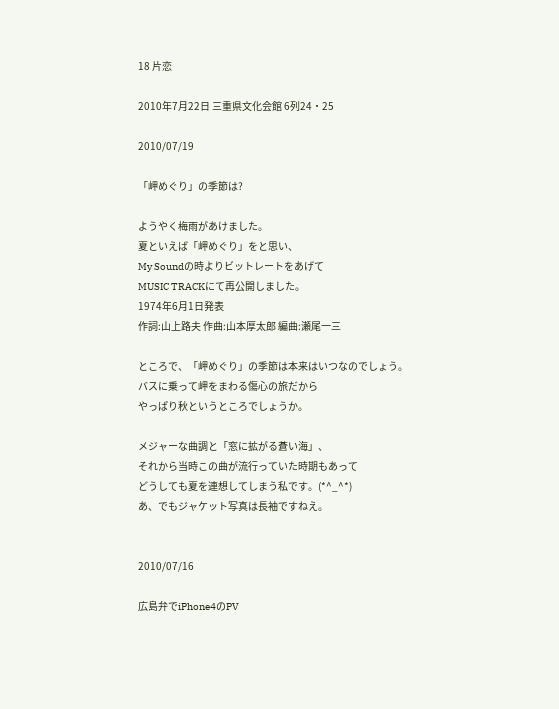18 片恋

2010年7月22日 三重県文化会館 6列24・25

2010/07/19

「岬めぐり」の季節は?

ようやく梅雨があけました。
夏といえば「岬めぐり」をと思い、
My Soundの時よりビットレートをあげて
MUSIC TRACKにて再公開しました。
1974年6月1日発表
作詞:山上路夫 作曲:山本厚太郎 編曲:瀬尾一三

ところで、「岬めぐり」の季節は本来はいつなのでしょう。
バスに乗って岬をまわる傷心の旅だから
やっぱり秋というところでしょうか。

メジャーな曲調と「窓に拡がる蒼い海」、
それから当時この曲が流行っていた時期もあって
どうしても夏を連想してしまう私です。(*^_^*)
あ、でもジャケット写真は長袖ですねえ。


2010/07/16

広島弁でiPhone4のPV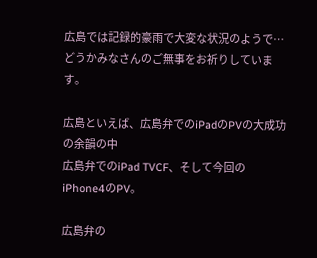広島では記録的豪雨で大変な状況のようで…
どうかみなさんのご無事をお祈りしています。

広島といえば、広島弁でのiPadのPVの大成功の余韻の中
広島弁でのiPad TVCF、そして今回のiPhone4のPV。

広島弁の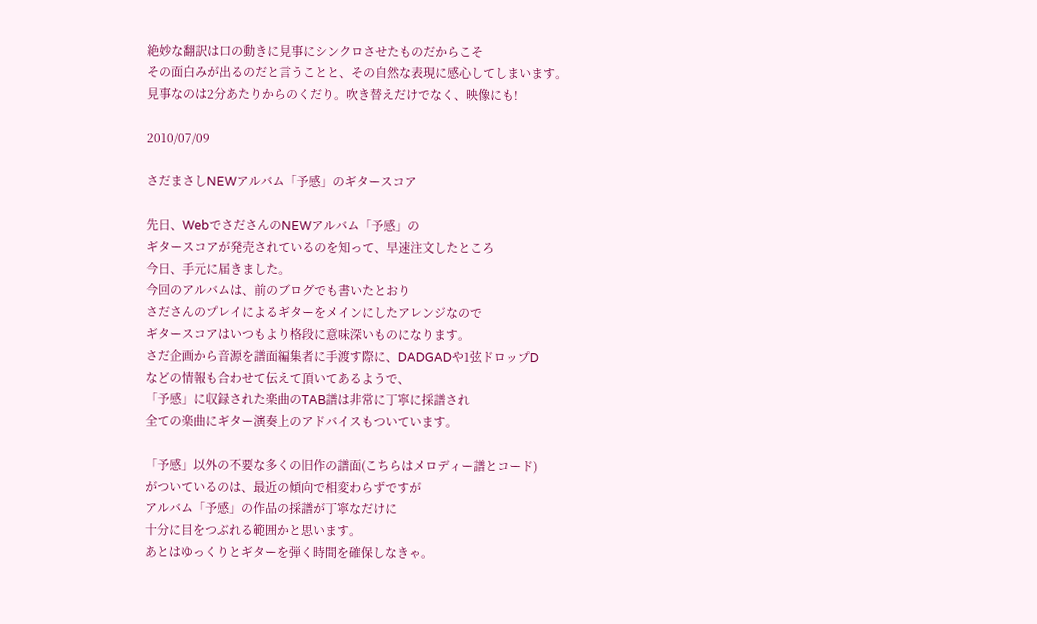絶妙な翻訳は口の動きに見事にシンクロさせたものだからこそ
その面白みが出るのだと言うことと、その自然な表現に感心してしまいます。
見事なのは2分あたりからのくだり。吹き替えだけでなく、映像にも!

2010/07/09

さだまさしNEWアルバム「予感」のギタースコア

先日、WebでさださんのNEWアルバム「予感」の
ギタースコアが発売されているのを知って、早速注文したところ
今日、手元に届きました。
今回のアルバムは、前のブログでも書いたとおり
さださんのプレイによるギターをメインにしたアレンジなので
ギタースコアはいつもより格段に意味深いものになります。
さだ企画から音源を譜面編集者に手渡す際に、DADGADや1弦ドロップD
などの情報も合わせて伝えて頂いてあるようで、
「予感」に収録された楽曲のTAB譜は非常に丁寧に採譜され
全ての楽曲にギター演奏上のアドバイスもついています。

「予感」以外の不要な多くの旧作の譜面(こちらはメロディー譜とコード)
がついているのは、最近の傾向で相変わらずですが
アルバム「予感」の作品の採譜が丁寧なだけに
十分に目をつぶれる範囲かと思います。
あとはゆっくりとギターを弾く時間を確保しなきゃ。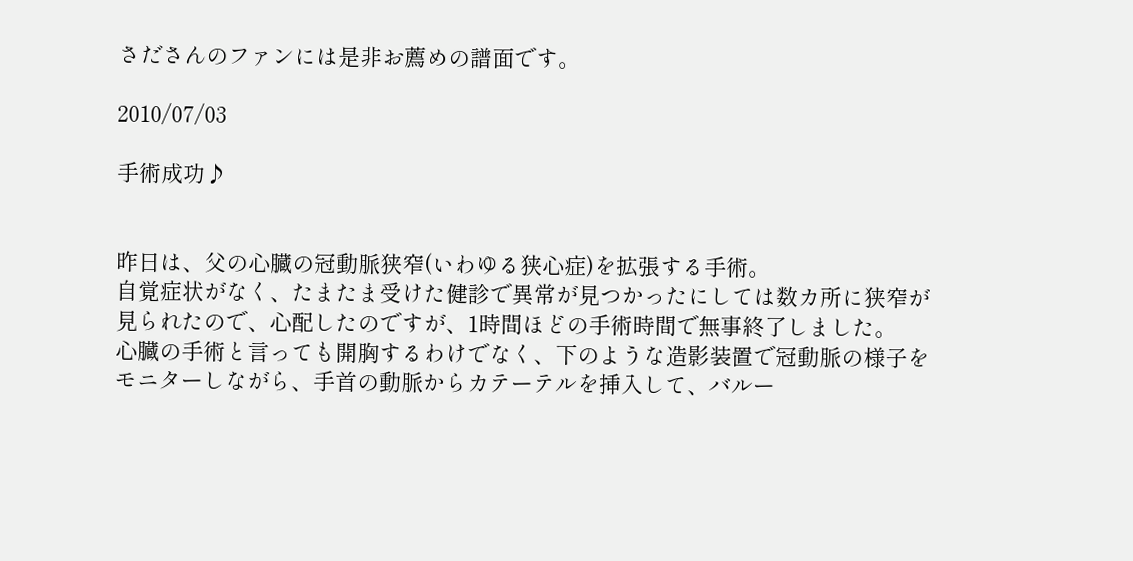さださんのファンには是非お薦めの譜面です。

2010/07/03

手術成功♪


昨日は、父の心臓の冠動脈狭窄(いわゆる狭心症)を拡張する手術。
自覚症状がなく、たまたま受けた健診で異常が見つかったにしては数カ所に狭窄が見られたので、心配したのですが、1時間ほどの手術時間で無事終了しました。
心臓の手術と言っても開胸するわけでなく、下のような造影装置で冠動脈の様子をモニターしながら、手首の動脈からカテーテルを挿入して、バルー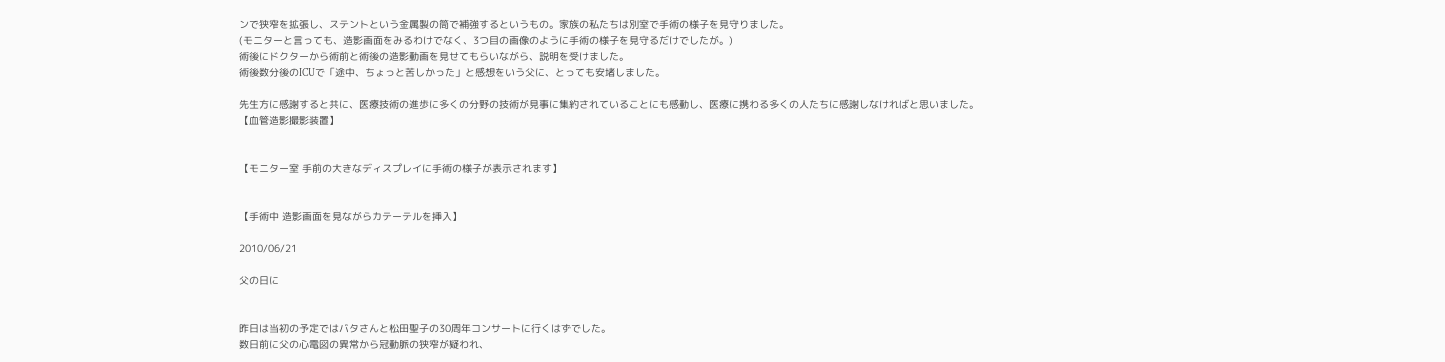ンで狭窄を拡張し、ステントという金属製の筒で補強するというもの。家族の私たちは別室で手術の様子を見守りました。
(モニターと言っても、造影画面をみるわけでなく、3つ目の画像のように手術の様子を見守るだけでしたが。)
術後にドクターから術前と術後の造影動画を見せてもらいながら、説明を受けました。
術後数分後のICUで「途中、ちょっと苦しかった」と感想をいう父に、とっても安堵しました。

先生方に感謝すると共に、医療技術の進歩に多くの分野の技術が見事に集約されていることにも感動し、医療に携わる多くの人たちに感謝しなければと思いました。
【血管造影撮影装置】


【モニター室 手前の大きなディスプレイに手術の様子が表示されます】


【手術中 造影画面を見ながらカテーテルを挿入】

2010/06/21

父の日に


昨日は当初の予定ではバタさんと松田聖子の30周年コンサートに行くはずでした。
数日前に父の心電図の異常から冠動脈の狭窄が疑われ、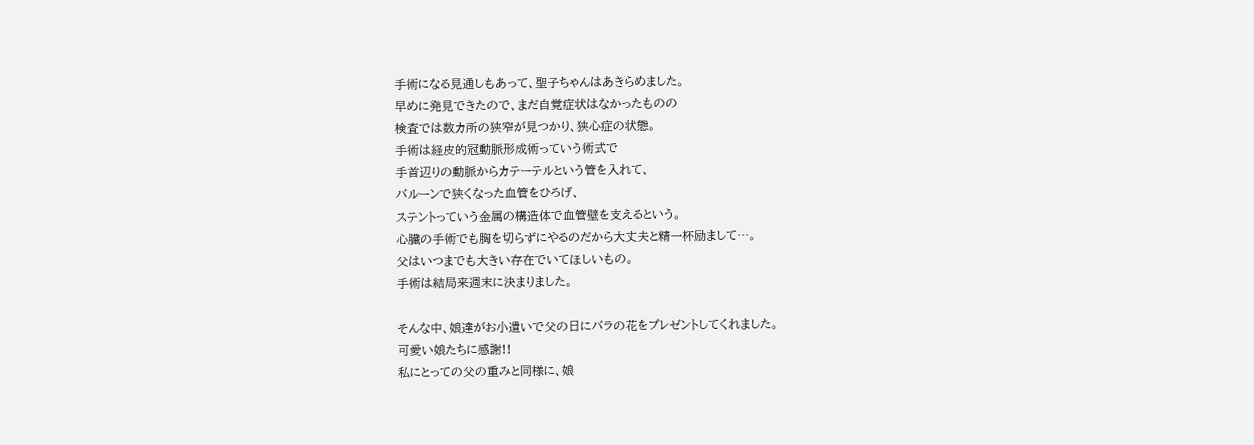手術になる見通しもあって、聖子ちゃんはあきらめました。
早めに発見できたので、まだ自覚症状はなかったものの
検査では数カ所の狭窄が見つかり、狭心症の状態。
手術は経皮的冠動脈形成術っていう術式で
手首辺りの動脈からカテーテルという管を入れて、
バルーンで狭くなった血管をひろげ、
ステントっていう金属の構造体で血管壁を支えるという。
心臓の手術でも胸を切らずにやるのだから大丈夫と精一杯励まして…。
父はいつまでも大きい存在でいてほしいもの。
手術は結局来週末に決まりました。

そんな中、娘達がお小遣いで父の日にバラの花をプレゼントしてくれました。
可愛い娘たちに感謝!!
私にとっての父の重みと同様に、娘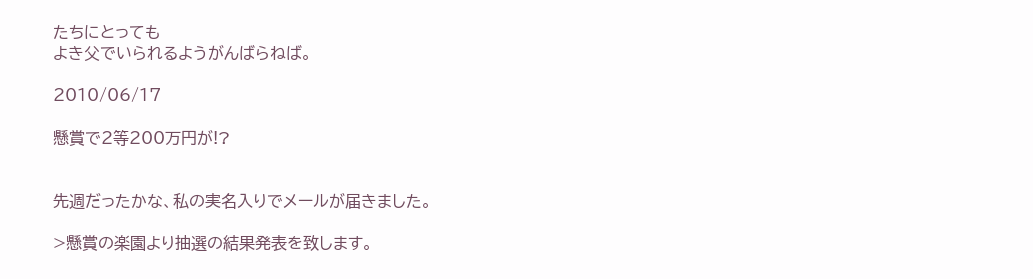たちにとっても
よき父でいられるようがんばらねば。

2010/06/17

懸賞で2等200万円が!?


先週だったかな、私の実名入りでメールが届きました。

>懸賞の楽園より抽選の結果発表を致します。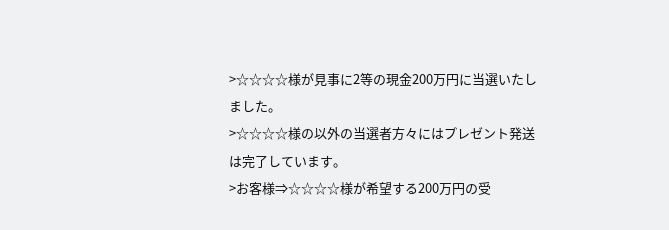>☆☆☆☆様が見事に2等の現金200万円に当選いたしました。
>☆☆☆☆様の以外の当選者方々にはプレゼント発送は完了しています。
>お客様⇒☆☆☆☆様が希望する200万円の受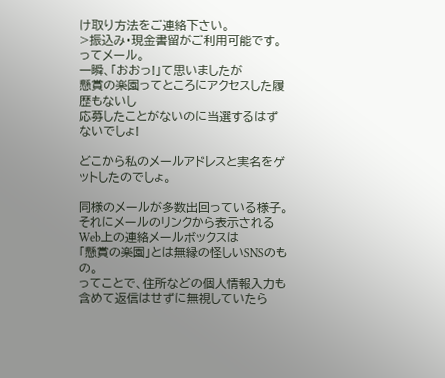け取り方法をご連絡下さい。
>振込み・現金書留がご利用可能です。
ってメール。
一瞬、「おおっ!」て思いましたが
懸賞の楽園ってところにアクセスした履歴もないし
応募したことがないのに当選するはずないでしょ!

どこから私のメールアドレスと実名をゲットしたのでしょ。

同様のメールが多数出回っている様子。
それにメールのリンクから表示されるWeb上の連絡メールボックスは
「懸賞の楽園」とは無縁の怪しいSNSのもの。
ってことで、住所などの個人情報入力も含めて返信はせずに無視していたら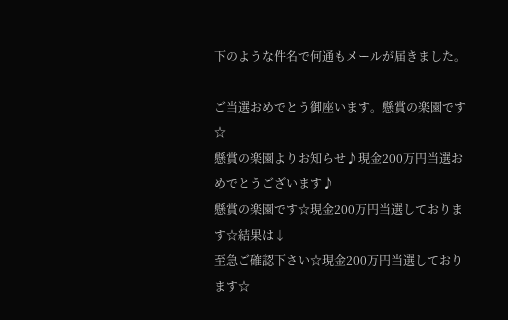下のような件名で何通もメールが届きました。

ご当選おめでとう御座います。懸賞の楽園です☆
懸賞の楽園よりお知らせ♪現金200万円当選おめでとうございます♪
懸賞の楽園です☆現金200万円当選しております☆結果は↓
至急ご確認下さい☆現金200万円当選しております☆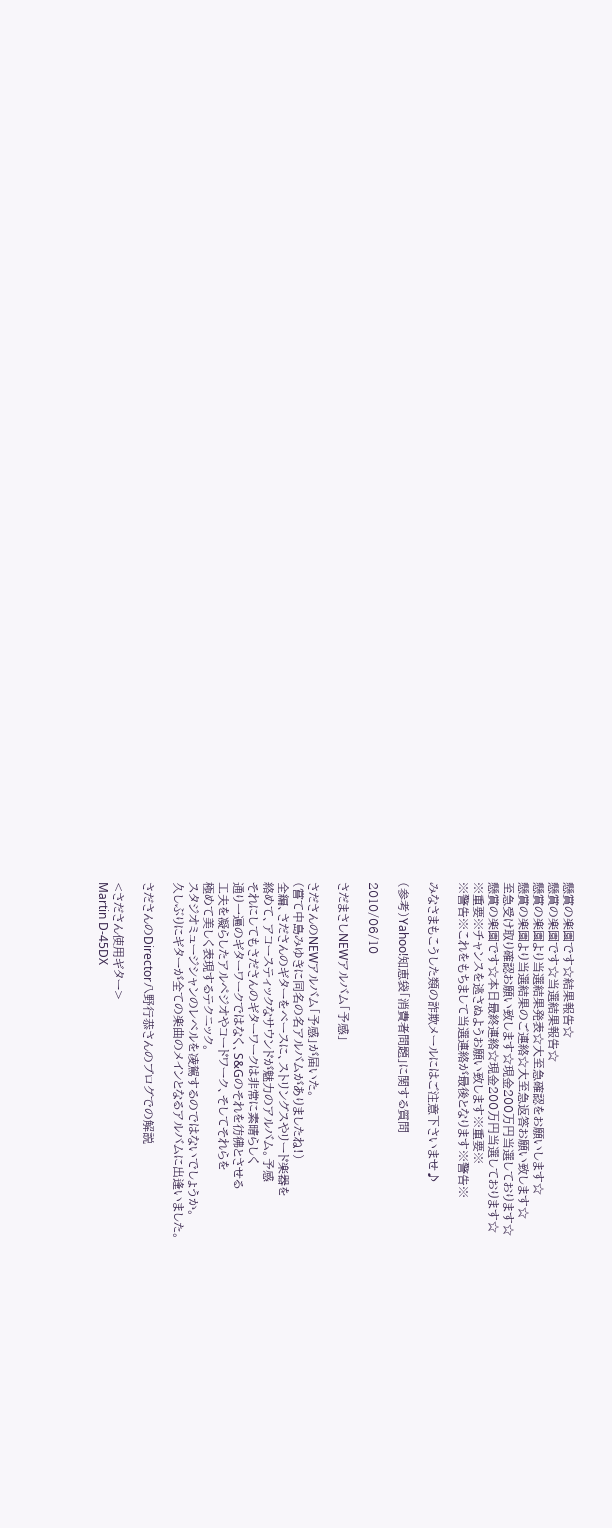懸賞の楽園です☆結果報告☆
懸賞の楽園です☆当選結果報告☆
懸賞の楽園より当選結果発表☆大至急確認をお願いします☆
懸賞の楽園より当選結果のご連絡☆大至急返答お願い致します☆
至急受け取り確認お願い致します☆現金200万円当選しております☆
懸賞の楽園です☆本日最終連絡☆現金200万円当選しております☆
※重要※チャンスを逃さぬようお願い致します※重要※
※警告※これをもちまして当選連絡が最後となります※警告※

みなさまもこうした類の詐欺メールにはご注意下さいませ♪

(参考)Yahoo!知恵袋「消費者問題」に関する質問

2010/06/10

さだまさしNEWアルバム「予感」

さださんのNEWアルバム「予感」が届いた。
(嘗て中島みゆきに同名の名アルバムがありましたね!)
全編、さださんのギターをベースに、ストリングスやリード楽器を
絡めて、アコースティックなサウンドが魅力のアルバム。予感
それにしてもさださんのギターワークは非常に素晴らしく
通り一遍のギターワークではなく、S&Gのそれを彷彿とさせる
工夫を凝らしたアルペジオやコードワーク、そしてそれらを
極めて美しく表現するテクニック。
スタジオミュージシャンのレベルを凌駕するのではないでしょうか。
久しぶりにギターが全ての楽曲のメインとなるアルバムに出逢いました。

さださんのDirector八野行恭さんのブログでの解説

<さださん使用ギター>
Martin D-45DX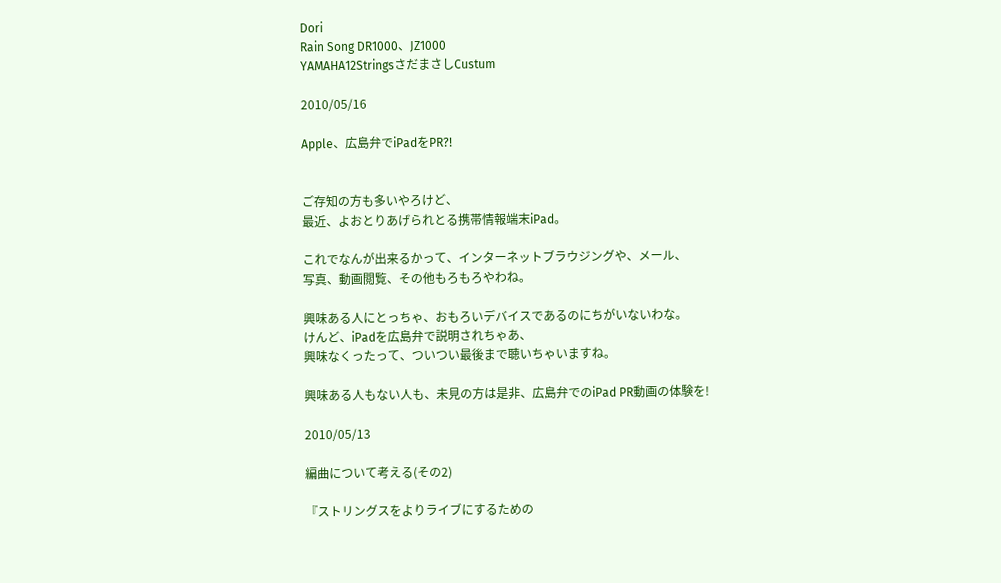Dori
Rain Song DR1000、JZ1000
YAMAHA12StringsさだまさしCustum

2010/05/16

Apple、広島弁でiPadをPR?!


ご存知の方も多いやろけど、
最近、よおとりあげられとる携帯情報端末iPad。

これでなんが出来るかって、インターネットブラウジングや、メール、
写真、動画閲覧、その他もろもろやわね。

興味ある人にとっちゃ、おもろいデバイスであるのにちがいないわな。
けんど、iPadを広島弁で説明されちゃあ、
興味なくったって、ついつい最後まで聴いちゃいますね。

興味ある人もない人も、未見の方は是非、広島弁でのiPad PR動画の体験を!

2010/05/13

編曲について考える(その2)

『ストリングスをよりライブにするための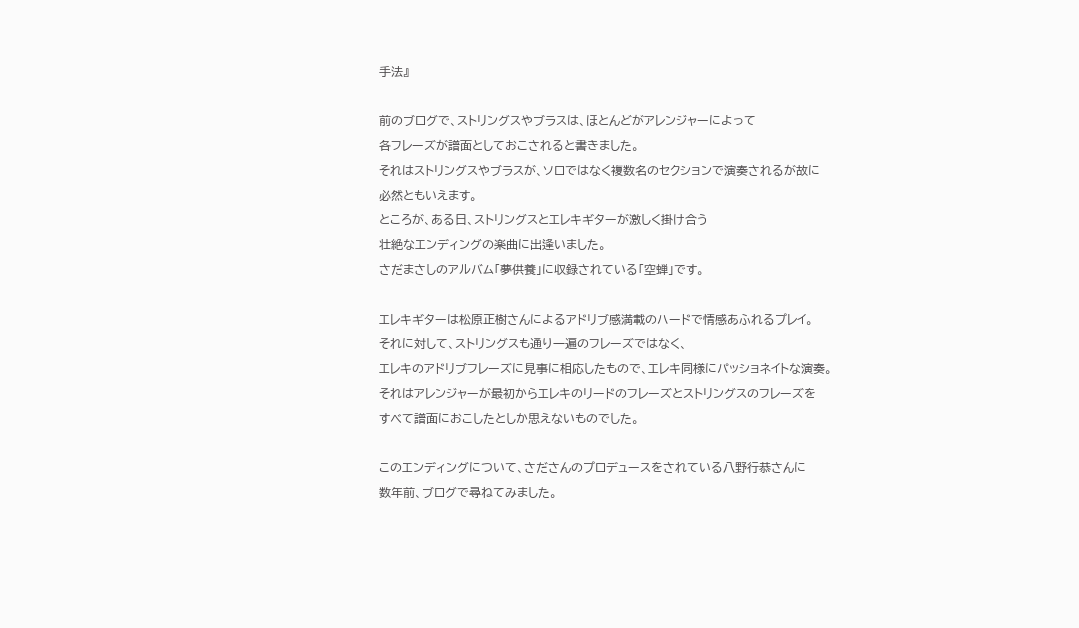手法』

前のブログで、ストリングスやブラスは、ほとんどがアレンジャーによって
各フレーズが譜面としておこされると書きました。
それはストリングスやブラスが、ソロではなく複数名のセクションで演奏されるが故に
必然ともいえます。
ところが、ある日、ストリングスとエレキギターが激しく掛け合う
壮絶なエンディングの楽曲に出逢いました。
さだまさしのアルバム「夢供養」に収録されている「空蝉」です。

エレキギターは松原正樹さんによるアドリブ感満載のハードで情感あふれるプレイ。
それに対して、ストリングスも通り一遍のフレーズではなく、
エレキのアドリブフレーズに見事に相応したもので、エレキ同様にパッショネイトな演奏。
それはアレンジャーが最初からエレキのリードのフレーズとストリングスのフレーズを
すべて譜面におこしたとしか思えないものでした。

このエンディングについて、さださんのプロデュースをされている八野行恭さんに
数年前、ブログで尋ねてみました。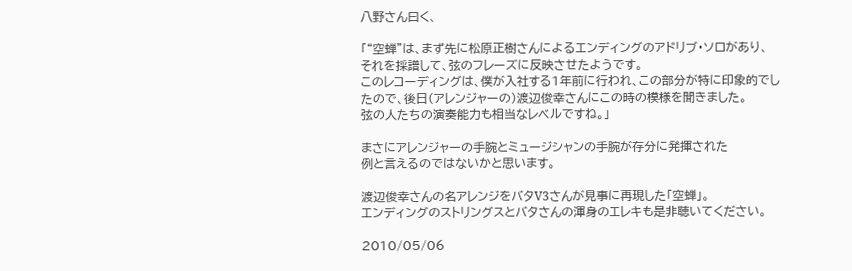八野さん曰く、

「“空蝉”は、まず先に松原正樹さんによるエンディングのアドリブ・ソロがあり、
それを採譜して、弦のフレーズに反映させたようです。
このレコーディングは、僕が入社する1年前に行われ、この部分が特に印象的でし
たので、後日(アレンジャーの)渡辺俊幸さんにこの時の模様を聞きました。
弦の人たちの演奏能力も相当なレベルですね。」

まさにアレンジャーの手腕とミュージシャンの手腕が存分に発揮された
例と言えるのではないかと思います。

渡辺俊幸さんの名アレンジをバタV3さんが見事に再現した「空蝉」。
エンディングのストリングスとバタさんの渾身のエレキも是非聴いてください。

2010/05/06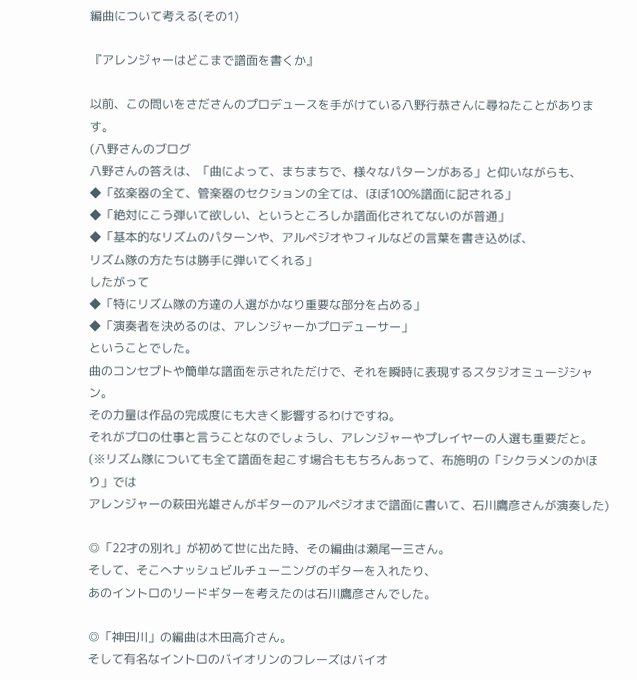編曲について考える(その1)

『アレンジャーはどこまで譜面を書くか』

以前、この問いをさださんのプロデュースを手がけている八野行恭さんに尋ねたことがあります。
(八野さんのブログ
八野さんの答えは、「曲によって、まちまちで、様々なパターンがある」と仰いながらも、
◆「弦楽器の全て、管楽器のセクションの全ては、ほぼ100%譜面に記される」
◆「絶対にこう弾いて欲しい、というところしか譜面化されてないのが普通」
◆「基本的なリズムのパターンや、アルペジオやフィルなどの言葉を書き込めば、
リズム隊の方たちは勝手に弾いてくれる」
したがって
◆「特にリズム隊の方達の人選がかなり重要な部分を占める」
◆「演奏者を決めるのは、アレンジャーかプロデューサー」
ということでした。
曲のコンセプトや簡単な譜面を示されただけで、それを瞬時に表現するスタジオミュージシャン。
その力量は作品の完成度にも大きく影響するわけですね。
それがプロの仕事と言うことなのでしょうし、アレンジャーやプレイヤーの人選も重要だと。
(※リズム隊についても全て譜面を起こす場合ももちろんあって、布施明の「シクラメンのかほり」では
アレンジャーの萩田光雄さんがギターのアルペジオまで譜面に書いて、石川鷹彦さんが演奏した)

◎「22才の別れ」が初めて世に出た時、その編曲は瀬尾一三さん。
そして、そこへナッシュビルチューニングのギターを入れたり、
あのイントロのリードギターを考えたのは石川鷹彦さんでした。

◎「神田川」の編曲は木田高介さん。
そして有名なイントロのバイオリンのフレーズはバイオ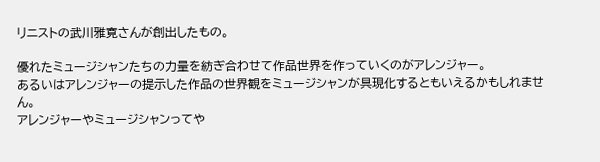リニストの武川雅寛さんが創出したもの。

優れたミュージシャンたちの力量を紡ぎ合わせて作品世界を作っていくのがアレンジャー。
あるいはアレンジャーの提示した作品の世界観をミュージシャンが具現化するともいえるかもしれません。
アレンジャーやミュージシャンってや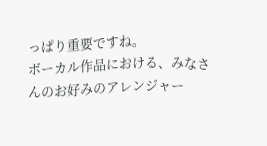っぱり重要ですね。
ボーカル作品における、みなさんのお好みのアレンジャー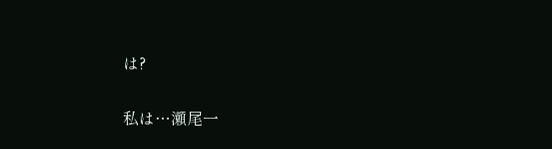は?

私は…瀬尾一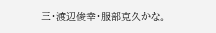三・渡辺俊幸・服部克久かな。